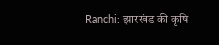Ranchi: झारखंड की कृषि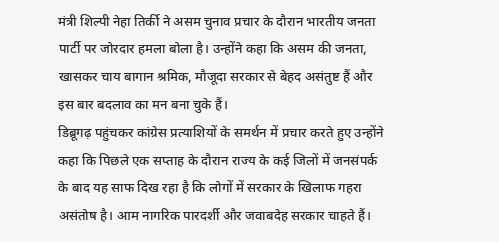मंत्री शिल्पी नेहा तिर्की ने असम चुनाव प्रचार के दौरान भारतीय जनता पार्टी पर जोरदार हमला बोला है। उन्होंने कहा कि असम की जनता, खासकर चाय बागान श्रमिक, मौजूदा सरकार से बेहद असंतुष्ट हैं और इस बार बदलाव का मन बना चुके हैं।
डिब्रूगढ़ पहुंचकर कांग्रेस प्रत्याशियों के समर्थन में प्रचार करते हुए उन्होंने कहा कि पिछले एक सप्ताह के दौरान राज्य के कई जिलों में जनसंपर्क के बाद यह साफ दिख रहा है कि लोगों में सरकार के खिलाफ गहरा असंतोष है। आम नागरिक पारदर्शी और जवाबदेह सरकार चाहते हैं।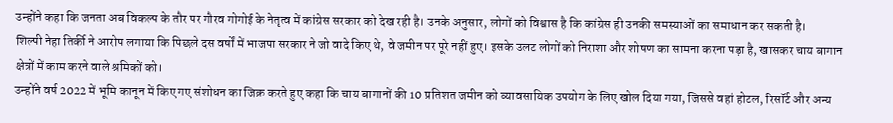उन्होंने कहा कि जनता अब विकल्प के तौर पर गौरव गोगोई के नेतृत्व में कांग्रेस सरकार को देख रही है। उनके अनुसार, लोगों को विश्वास है कि कांग्रेस ही उनकी समस्याओं का समाधान कर सकती है।
शिल्पी नेहा तिर्की ने आरोप लगाया कि पिछले दस वर्षों में भाजपा सरकार ने जो वादे किए थे, वे जमीन पर पूरे नहीं हुए। इसके उलट लोगों को निराशा और शोषण का सामना करना पड़ा है, खासकर चाय बागान क्षेत्रों में काम करने वाले श्रमिकों को।
उन्होंने वर्ष 2022 में भूमि कानून में किए गए संशोधन का जिक्र करते हुए कहा कि चाय बागानों की 10 प्रतिशत जमीन को व्यावसायिक उपयोग के लिए खोल दिया गया, जिससे वहां होटल, रिसॉर्ट और अन्य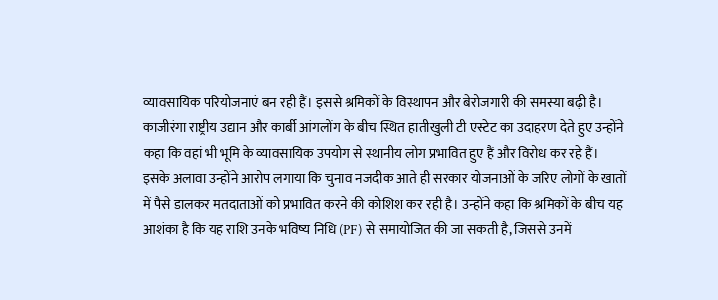व्यावसायिक परियोजनाएं बन रही हैं। इससे श्रमिकों के विस्थापन और बेरोजगारी की समस्या बढ़ी है।
काजीरंगा राष्ट्रीय उद्यान और कार्बी आंगलोंग के बीच स्थित हातीखुली टी एस्टेट का उदाहरण देते हुए उन्होंने कहा कि वहां भी भूमि के व्यावसायिक उपयोग से स्थानीय लोग प्रभावित हुए हैं और विरोध कर रहे हैं।
इसके अलावा उन्होंने आरोप लगाया कि चुनाव नजदीक आते ही सरकार योजनाओं के जरिए लोगों के खातों में पैसे डालकर मतदाताओं को प्रभावित करने की कोशिश कर रही है। उन्होंने कहा कि श्रमिकों के बीच यह आशंका है कि यह राशि उनके भविष्य निधि (PF) से समायोजित की जा सकती है, जिससे उनमें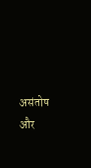असंतोष और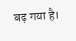बढ़ गया है।